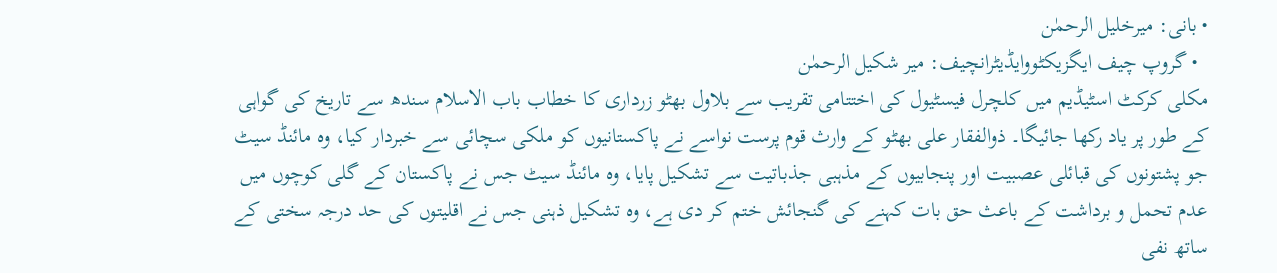• بانی: میرخلیل الرحمٰن
  • گروپ چیف ایگزیکٹووایڈیٹرانچیف: میر شکیل الرحمٰن
مکلی کرکٹ اسٹیڈیم میں کلچرل فیسٹیول کی اختتامی تقریب سے بلاول بھٹو زرداری کا خطاب باب الاسلام سندھ سے تاریخ کی گواہی کے طور پر یاد رکھا جائیگا۔ ذوالفقار علی بھٹو کے وارث قوم پرست نواسے نے پاکستانیوں کو ملکی سچائی سے خبردار کیا، وہ مائنڈ سیٹ جو پشتونوں کی قبائلی عصبیت اور پنجابیوں کے مذہبی جذباتیت سے تشکیل پایا، وہ مائنڈ سیٹ جس نے پاکستان کے گلی کوچوں میں عدم تحمل و برداشت کے باعث حق بات کہنے کی گنجائش ختم کر دی ہے، وہ تشکیل ذہنی جس نے اقلیتوں کی حد درجہ سختی کے ساتھ نفی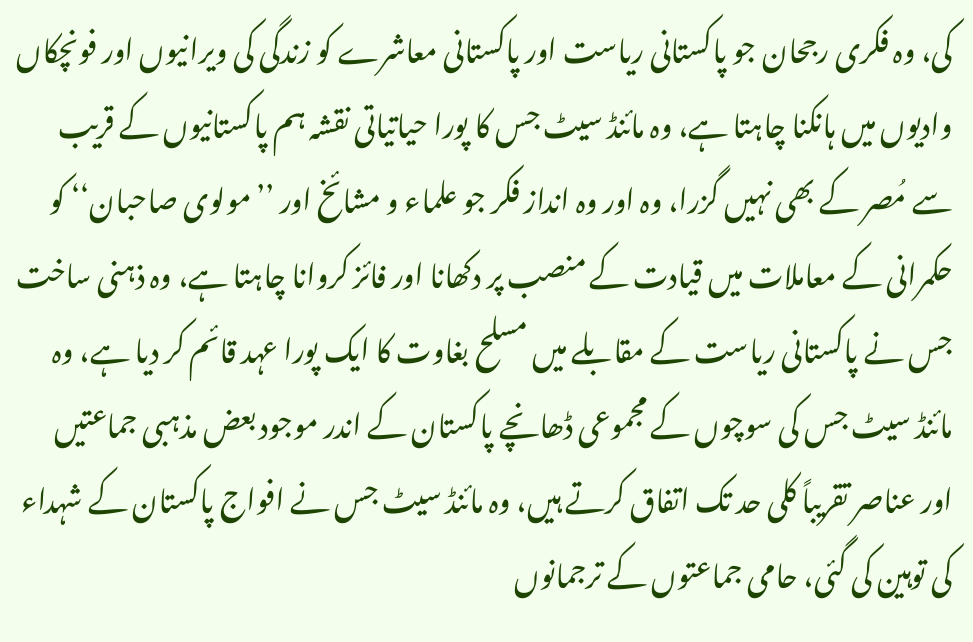کی، وہ فکری رجحان جو پاکستانی ریاست اور پاکستانی معاشرے کو زندگی کی ویرانیوں اور فونچکاں وادیوں میں ہانکنا چاہتا ہے، وہ مائنڈ سیٹ جس کا پورا حیاتیاتی نقشہ ہم پاکستانیوں کے قریب سے مُصر کے بھی نہیں گزرا، وہ اور وہ انداز فکر جو علماء و مشائخ اور ’’مولوی صاحبان‘‘ کو حکمرانی کے معاملات میں قیادت کے منصب پر دکھانا اور فائز کروانا چاہتا ہے، وہ ذہنی ساخت جس نے پاکستانی ریاست کے مقابلے میں مسلح بغاوت کا ایک پورا عہد قائم کر دیا ہے، وہ مائنڈ سیٹ جس کی سوچوں کے مجموعی ڈھانچے پاکستان کے اندر موجود بعض مذہبی جماعتیں اور عناصر تقریباً کلی حد تک اتفاق کرتے ہیں، وہ مائنڈ سیٹ جس نے افواج پاکستان کے شہداء کی توہین کی گئی، حامی جماعتوں کے ترجمانوں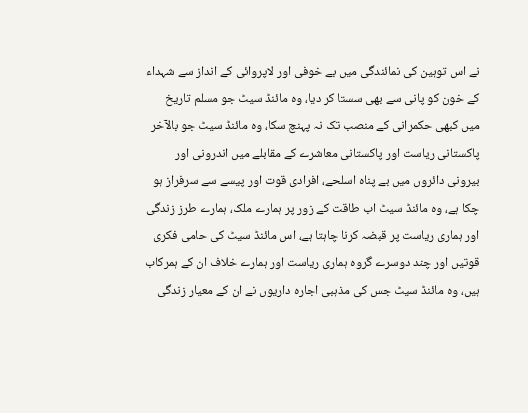نے اس توہین کی نمائندگی میں بے خوفی اور لاپروائی کے انداز سے شہداء کے خون کو پانی سے بھی سستا کر دیا، وہ مائنڈ سیٹ جو مسلم تاریخ میں کبھی حکمرانی کے منصب تک نہ پہنچ سکا، وہ مائنڈ سیٹ جو بالآخر پاکستانی ریاست اور پاکستانی معاشرے کے مقابلے میں اندرونی اور بیرونی دائروں میں بے پناہ اسلحے، افرادی قوت اور پیسے سے سرفراز ہو چکا ہے، وہ مائنڈ سیٹ اب طاقت کے زور پر ہمارے ملک، ہمارے طرز زندگی اور ہماری ریاست پر قبضہ کرنا چاہتا ہے، اس مائنڈ سیٹ کی حامی فکری قوتیں اور چند دوسرے گروہ ہماری ریاست اور ہمارے خلاف ان کے ہمرکاب ہیں، وہ مائنڈ سیٹ جس کی مذہبی اجارہ داریوں نے ان کے معیار زندگی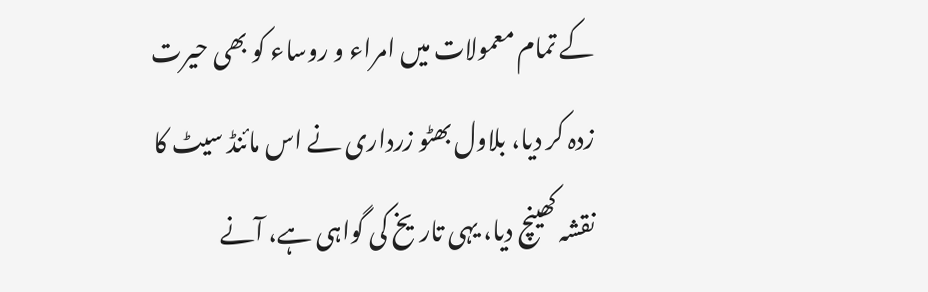کے تمام معمولات میں امراء و روساء کو بھی حیرت زدہ کر دیا، بلاول بھٹو زرداری نے اس مائنڈ سیٹ کا نقشہ کھینچ دیا، یہی تاریخ کی گواہی ہے، آنے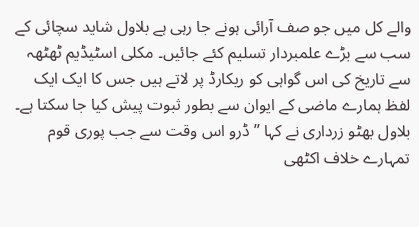والے کل میں جو صف آرائی ہونے جا رہی ہے بلاول شاید سچائی کے سب سے بڑے علمبردار تسلیم کئے جائیں۔ مکلی اسٹیڈیم ٹھٹھہ سے تاریخ کی اس گواہی کو ریکارڈ پر لاتے ہیں جس کا ایک ایک لفظ ہمارے ماضی کے ایوان سے بطور ثبوت پیش کیا جا سکتا ہے۔ بلاول بھٹو زرداری نے کہا ’’ڈرو اس وقت سے جب پوری قوم تمہارے خلاف اکٹھی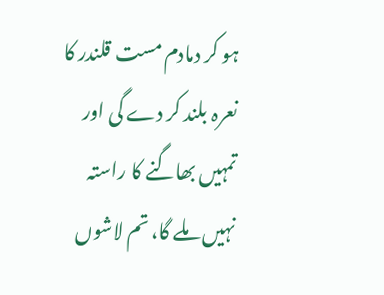ہو کر دمادم مست قلندر کا نعرہ بلند کر دے گی اور تمہیں بھاگنے کا راستہ نہیں ملے گا، تم لاشوں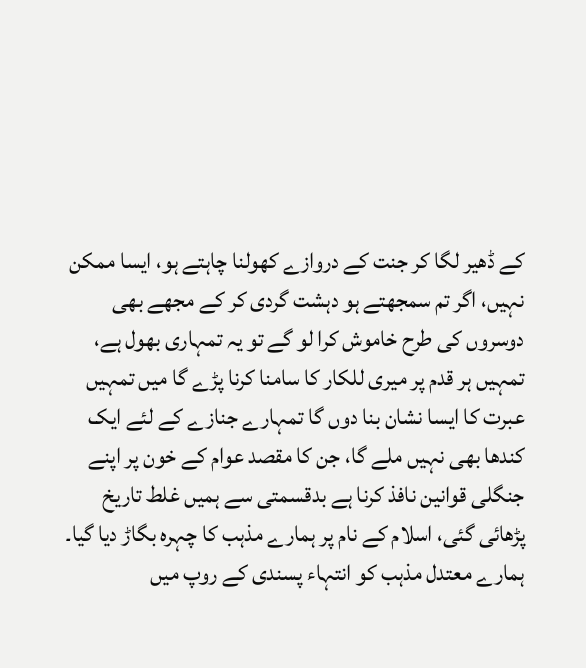کے ڈھیر لگا کر جنت کے دروازے کھولنا چاہتے ہو، ایسا ممکن نہیں، اگر تم سمجھتے ہو دہشت گردی کر کے مجھے بھی دوسروں کی طرح خاموش کرا لو گے تو یہ تمہاری بھول ہے، تمہیں ہر قدم پر میری للکار کا سامنا کرنا پڑے گا میں تمہیں عبرت کا ایسا نشان بنا دوں گا تمہارے جنازے کے لئے ایک کندھا بھی نہیں ملے گا، جن کا مقصد عوام کے خون پر اپنے جنگلی قوانین نافذ کرنا ہے بدقسمتی سے ہمیں غلط تاریخ پڑھائی گئی، اسلام کے نام پر ہمارے مذہب کا چہرہ بگاڑ دیا گیا۔ ہمارے معتدل مذہب کو انتہاء پسندی کے روپ میں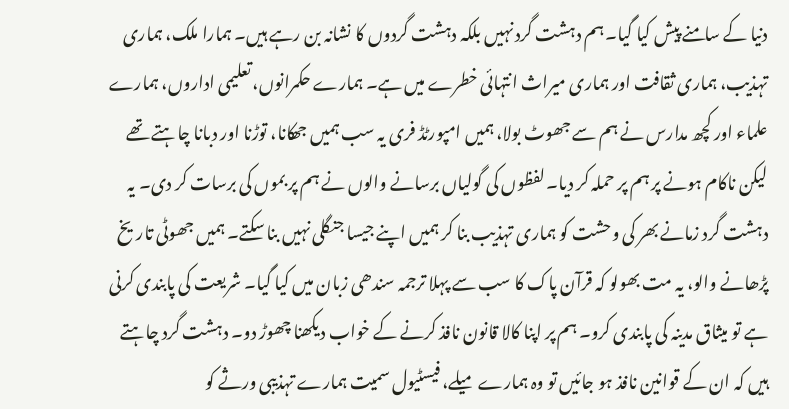دنیا کے سامنے پیش کیا گیا۔ ہم دہشت گرد نہیں بلکہ دہشت گردوں کا نشانہ بن رہے ہیں۔ ہمارا ملک، ہماری تہذیب، ہماری ثقافت اور ہماری میراث انتہائی خطرے میں ہے۔ ہمارے حکمرانوں، تعلیمی اداروں، ہمارے علماء اور کچھ مدارس نے ہم سے جھوٹ بولا، ہمیں امپورٹڈ فری یہ سب ہمیں جھکانا، توڑنا اور دبانا چاہتے تھے لیکن ناکام ہونے پر ہم پر حملہ کر دیا۔ لفظوں کی گولیاں برسانے والوں نے ہم پر بموں کی برسات کر دی۔ یہ دہشت گرد زمانے بھر کی وحشت کو ہماری تہذیب بنا کر ہمیں اپنے جیسا جنگلی نہیں بنا سکتے۔ ہمیں جھوٹی تاریخ پڑھانے والو، یہ مت بھولو کہ قرآن پاک کا سب سے پہلا ترجمہ سندھی زبان میں کیا گیا۔ شریعت کی پابندی کرنی ہے تو میثاق مدینہ کی پابندی کرو۔ ہم پر اپنا کالا قانون نافذ کرنے کے خواب دیکھنا چھوڑ دو۔ دہشت گرد چاہتے ہیں کہ ان کے قوانین نافذ ہو جائیں تو وہ ہمارے میلے، فیسٹیول سمیت ہمارے تہذیبی ورثے کو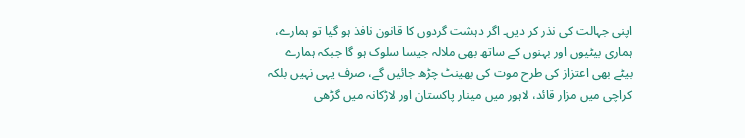اپنی جہالت کی نذر کر دیں۔ اگر دہشت گردوں کا قانون نافذ ہو گیا تو ہمارے، ہماری بیٹیوں اور بہنوں کے ساتھ بھی ملالہ جیسا سلوک ہو گا جبکہ ہمارے بیٹے بھی اعتزاز کی طرح موت کی بھینٹ چڑھ جائیں گے، صرف یہی نہیں بلکہ کراچی میں مزار قائد، لاہور میں مینار پاکستان اور لاڑکانہ میں گڑھی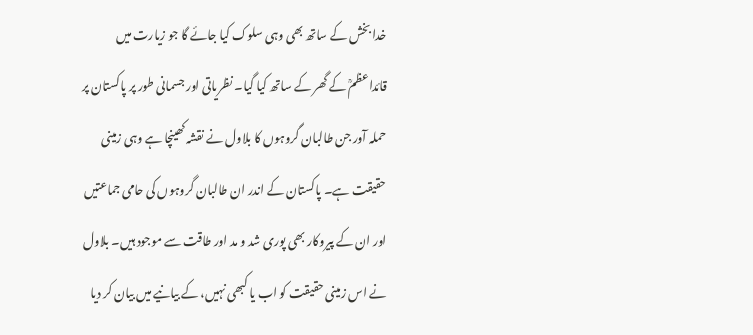خدا بخش کے ساتھ بھی وہی سلوک کیا جائے گا جو زیارت میں قائداعظمؒ کے گھر کے ساتھ کیا گیا۔ نظریاتی اور جسمانی طور پر پاکستان پر حملہ آور جن طالبان گروہوں کا بلاول نے نقشہ کھینچا ہے وہی زمینی حقیقت ہے۔ پاکستان کے اندر ان طالبان گروہوں کی حامی جماعتیں اور ان کے پیروکار بھی پوری شد و مد اور طاقت سے موجود ہیں۔ بلاول نے اس زمینی حقیقت کو اب یا کبھی نہیں، کے بیانیے میں بیان کر دیا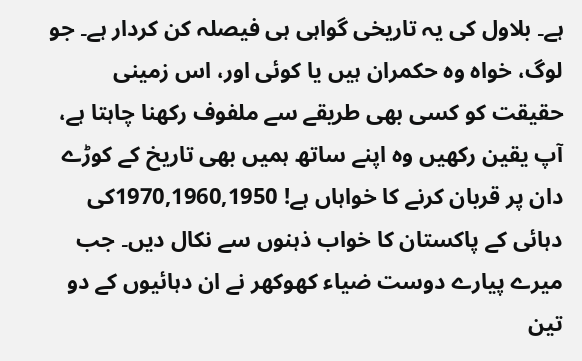ہے۔ بلاول کی یہ تاریخی گواہی ہی فیصلہ کن کردار ہے۔ جو لوگ، خواہ وہ حکمران ہیں یا کوئی اور، اس زمینی حقیقت کو کسی بھی طریقے سے ملفوف رکھنا چاہتا ہے، آپ یقین رکھیں وہ اپنے ساتھ ہمیں بھی تاریخ کے کوڑے دان پر قربان کرنے کا خواہاں ہے! 1970,1960,1950کی دہائی کے پاکستان کا خواب ذہنوں سے نکال دیں۔ جب میرے پیارے دوست ضیاء کھوکھر نے ان دہائیوں کے دو تین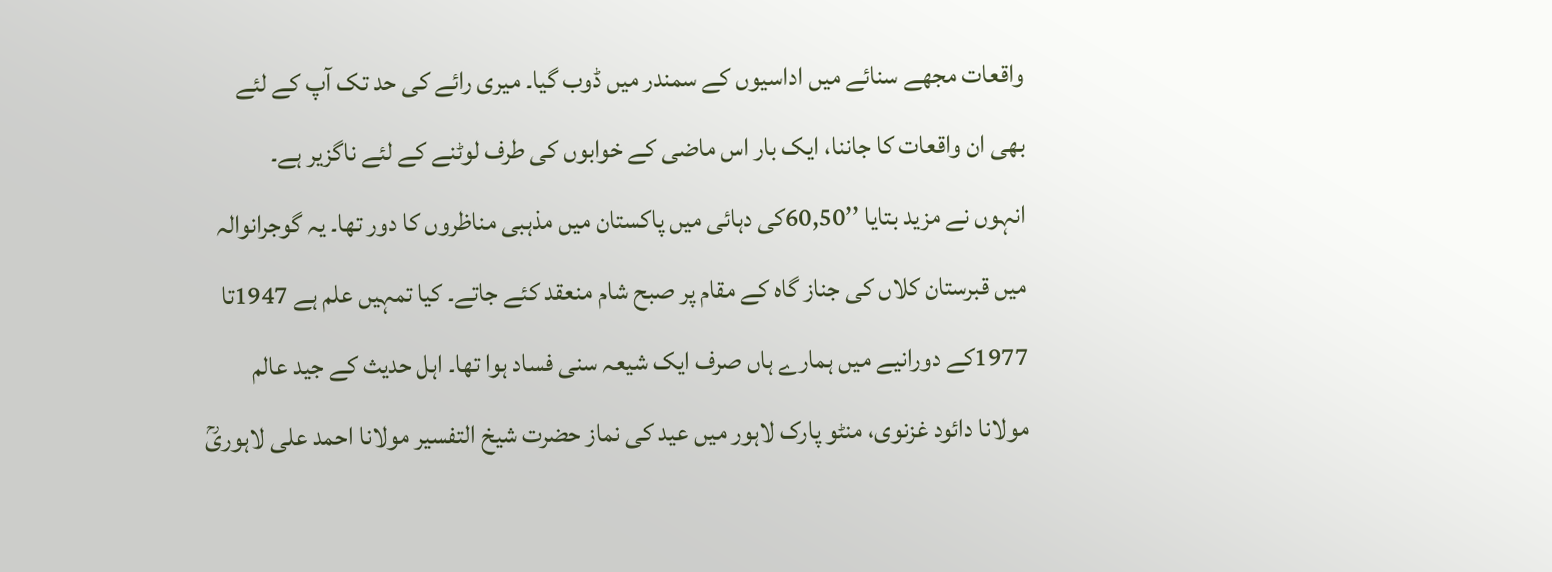واقعات مجھے سنائے میں اداسیوں کے سمندر میں ڈوب گیا۔ میری رائے کی حد تک آپ کے لئے بھی ان واقعات کا جاننا، ایک بار اس ماضی کے خوابوں کی طرف لوٹنے کے لئے ناگزیر ہے۔
انہوں نے مزید بتایا ’’60,50کی دہائی میں پاکستان میں مذہبی مناظروں کا دور تھا۔ یہ گوجرانوالہ میں قبرستان کلاں کی جناز گاہ کے مقام پر صبح شام منعقد کئے جاتے۔ کیا تمہیں علم ہے 1947تا 1977کے دورانیے میں ہمارے ہاں صرف ایک شیعہ سنی فساد ہوا تھا۔ اہل حدیث کے جید عالم مولانا دائود غزنوی، منٹو پارک لاہور میں عید کی نماز حضرت شیخ التفسیر مولانا احمد علی لاہوریؒ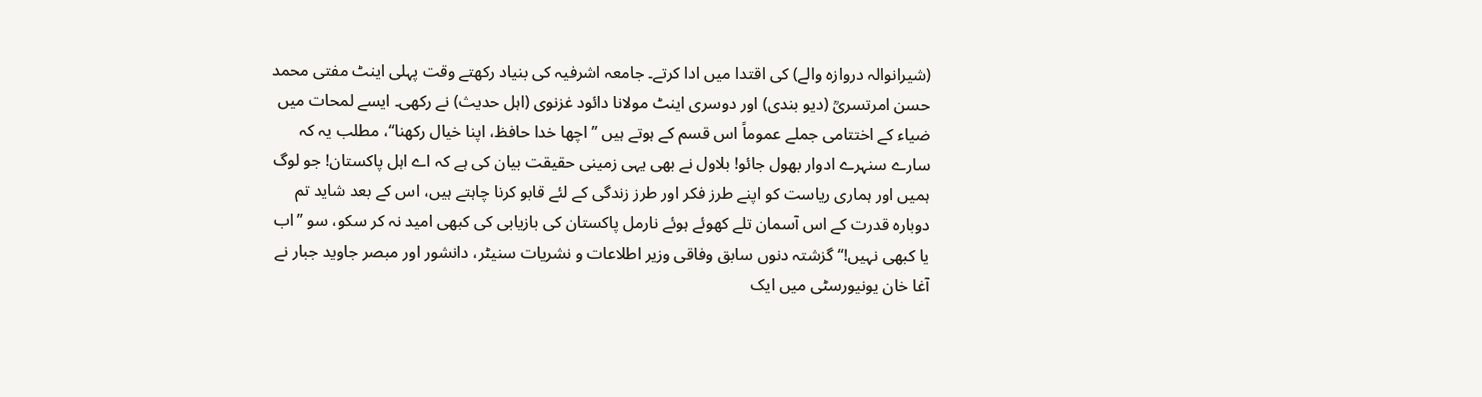(شیرانوالہ دروازہ والے) کی اقتدا میں ادا کرتے۔ جامعہ اشرفیہ کی بنیاد رکھتے وقت پہلی اینٹ مفتی محمد حسن امرتسریؒ (دیو بندی) اور دوسری اینٹ مولانا دائود غزنوی (اہل حدیث) نے رکھی۔ ایسے لمحات میں ضیاء کے اختتامی جملے عموماً اس قسم کے ہوتے ہیں ’’اچھا خدا حافظ، اپنا خیال رکھنا‘‘، مطلب یہ کہ سارے سنہرے ادوار بھول جائو! بلاول نے بھی یہی زمینی حقیقت بیان کی ہے کہ اے اہل پاکستان! جو لوگ ہمیں اور ہماری ریاست کو اپنے طرز فکر اور طرز زندگی کے لئے قابو کرنا چاہتے ہیں، اس کے بعد شاید تم دوبارہ قدرت کے اس آسمان تلے کھوئے ہوئے نارمل پاکستان کی بازیابی کی کبھی امید نہ کر سکو، سو ’’اب یا کبھی نہیں!‘‘ گزشتہ دنوں سابق وفاقی وزیر اطلاعات و نشریات سنیٹر، دانشور اور مبصر جاوید جبار نے آغا خان یونیورسٹی میں ایک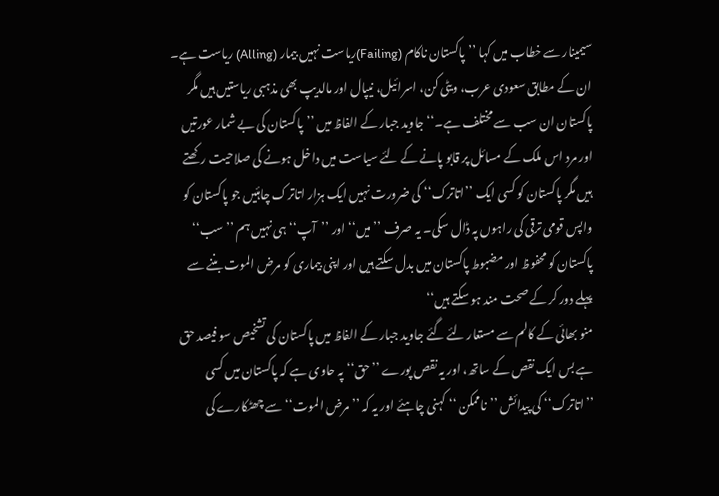سیمینار سے خطاب میں کہا ’’پاکستان ناکام (Failing)ریاست نہیں بیمار (Alling) ریاست ہے۔ ان کے مطابق سعودی عرب، ویٹی کن، اسرائیل، نیپال اور مالدیپ بھی مذہبی ریاستیں ہیں مگر پاکستان ان سب سے مختلف ہے۔‘‘ جاوید جبار کے الفاظ میں ’’پاکستان کی بے شمار عورتیں اور مرد اس ملک کے مسائل پر قابو پانے کے لئے سیاست میں داخل ہونے کی صلاحیت رکھتے ہیں مگر پاکستان کو کسی ایک ’’اتاترک‘‘ کی ضرورت نہیں ایک ہزار اتاترک چاہئیں جو پاکستان کو واپس قومی ترقی کی راہوں پہ ڈال سکی۔ یہ صرف ’’میں‘‘ اور ’’آپ‘‘ ہی نہیں ہم ’’سب‘‘ پاکستان کو محفوظ اور مضبوط پاکستان میں بدل سکتے ہیں اور اپنی بیماری کو مرض الموت بننے سے پہلے دور کر کے صحت مند ہو سکتے ہیں‘‘
منو بھائی کے کالم سے مستعار لئے گئے جاوید جبار کے الفاظ میں پاکستان کی تشخیص سو فیصد حق ہے بس ایک نقص کے ساتھ، اور یہ نقص پورے ’’حق‘‘ پہ حاوی ہے کہ پاکستان میں کسی ’’اتاترک‘‘ کی پیدائش ’’ناممکن ‘‘ کہنی چاہئے اور یہ کہ ’’مرض الموت‘‘ سے چھٹکارے کی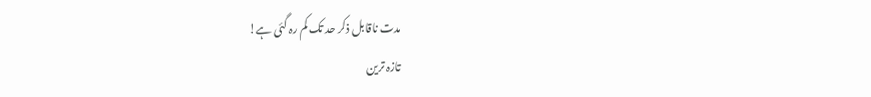مدت ناقابل ذکر حد تک کم رہ گئی ہے!
تازہ ترین